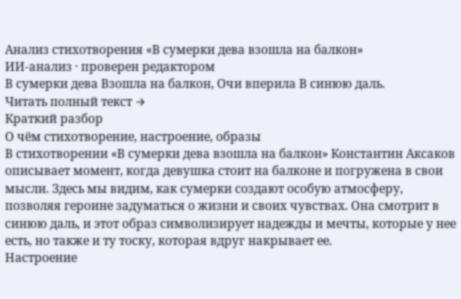Анализ стихотворения «В сумерки дева взошла на балкон»
ИИ-анализ · проверен редактором
В сумерки дева Взошла на балкон, Очи вперила В синюю даль.
Читать полный текст →
Краткий разбор
О чём стихотворение, настроение, образы
В стихотворении «В сумерки дева взошла на балкон» Константин Аксаков описывает момент, когда девушка стоит на балконе и погружена в свои мысли. Здесь мы видим, как сумерки создают особую атмосферу, позволяя героине задуматься о жизни и своих чувствах. Она смотрит в синюю даль, и этот образ символизирует надежды и мечты, которые у нее есть, но также и ту тоску, которая вдруг накрывает ее.
Настроение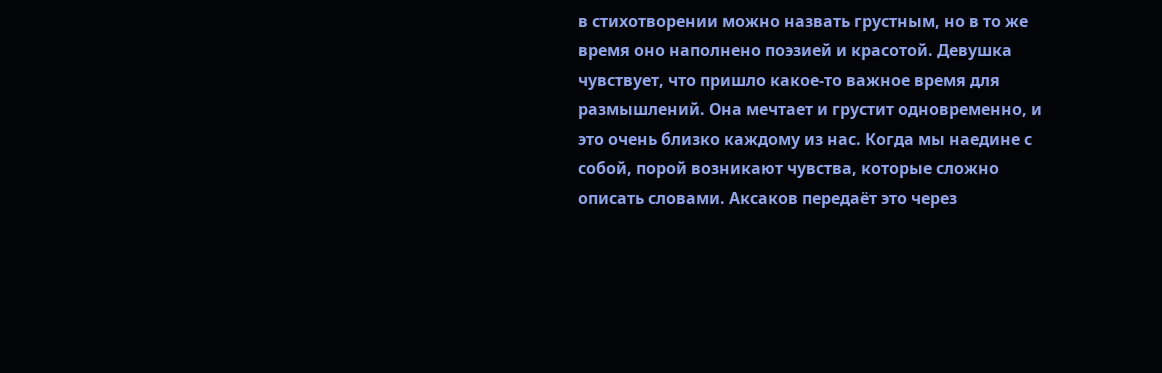в стихотворении можно назвать грустным, но в то же время оно наполнено поэзией и красотой. Девушка чувствует, что пришло какое-то важное время для размышлений. Она мечтает и грустит одновременно, и это очень близко каждому из нас. Когда мы наедине с собой, порой возникают чувства, которые сложно описать словами. Аксаков передаёт это через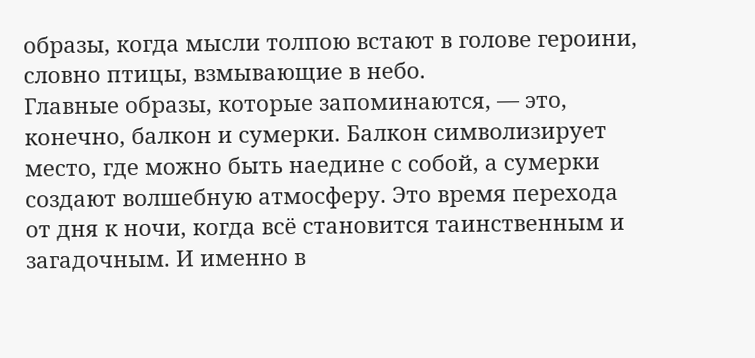образы, когда мысли толпою встают в голове героини, словно птицы, взмывающие в небо.
Главные образы, которые запоминаются, — это, конечно, балкон и сумерки. Балкон символизирует место, где можно быть наедине с собой, а сумерки создают волшебную атмосферу. Это время перехода от дня к ночи, когда всё становится таинственным и загадочным. И именно в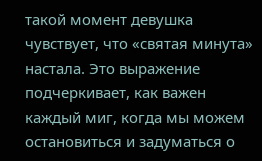такой момент девушка чувствует, что «святая минута» настала. Это выражение подчеркивает, как важен каждый миг, когда мы можем остановиться и задуматься о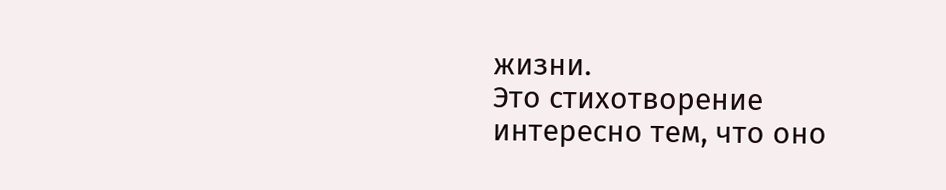жизни.
Это стихотворение интересно тем, что оно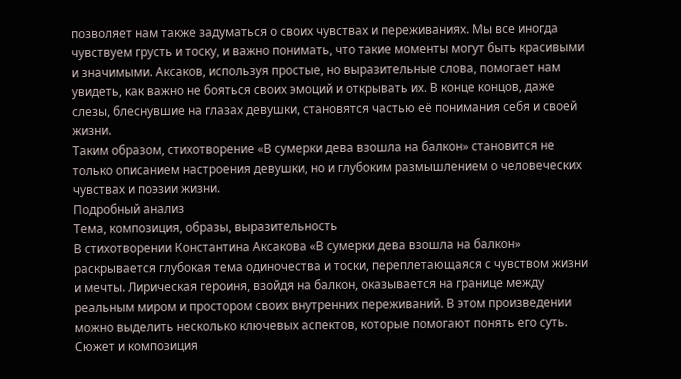позволяет нам также задуматься о своих чувствах и переживаниях. Мы все иногда чувствуем грусть и тоску, и важно понимать, что такие моменты могут быть красивыми и значимыми. Аксаков, используя простые, но выразительные слова, помогает нам увидеть, как важно не бояться своих эмоций и открывать их. В конце концов, даже слезы, блеснувшие на глазах девушки, становятся частью её понимания себя и своей жизни.
Таким образом, стихотворение «В сумерки дева взошла на балкон» становится не только описанием настроения девушки, но и глубоким размышлением о человеческих чувствах и поэзии жизни.
Подробный анализ
Тема, композиция, образы, выразительность
В стихотворении Константина Аксакова «В сумерки дева взошла на балкон» раскрывается глубокая тема одиночества и тоски, переплетающаяся с чувством жизни и мечты. Лирическая героиня, взойдя на балкон, оказывается на границе между реальным миром и простором своих внутренних переживаний. В этом произведении можно выделить несколько ключевых аспектов, которые помогают понять его суть.
Сюжет и композиция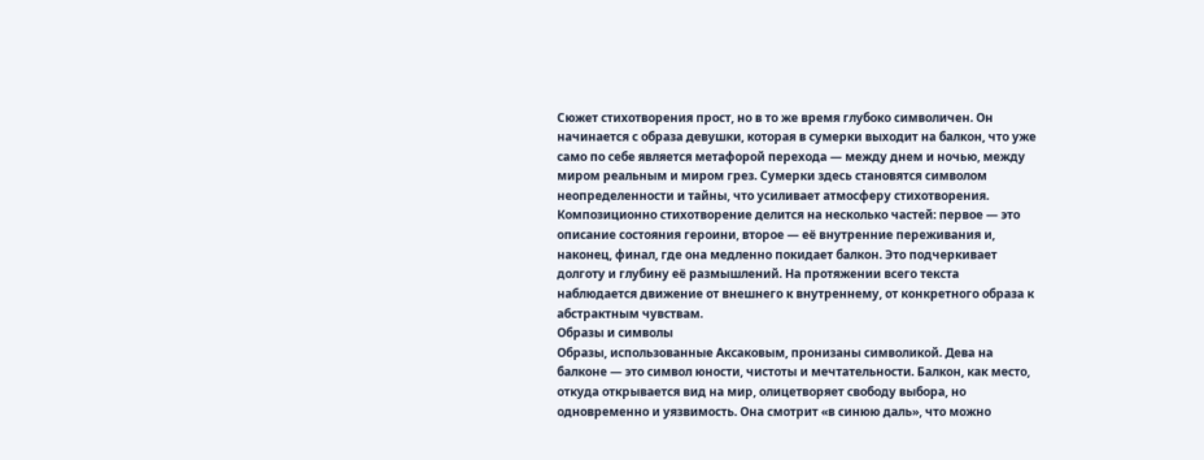Сюжет стихотворения прост, но в то же время глубоко символичен. Он начинается с образа девушки, которая в сумерки выходит на балкон, что уже само по себе является метафорой перехода — между днем и ночью, между миром реальным и миром грез. Сумерки здесь становятся символом неопределенности и тайны, что усиливает атмосферу стихотворения.
Композиционно стихотворение делится на несколько частей: первое — это описание состояния героини, второе — её внутренние переживания и, наконец, финал, где она медленно покидает балкон. Это подчеркивает долготу и глубину её размышлений. На протяжении всего текста наблюдается движение от внешнего к внутреннему, от конкретного образа к абстрактным чувствам.
Образы и символы
Образы, использованные Аксаковым, пронизаны символикой. Дева на балконе — это символ юности, чистоты и мечтательности. Балкон, как место, откуда открывается вид на мир, олицетворяет свободу выбора, но одновременно и уязвимость. Она смотрит «в синюю даль», что можно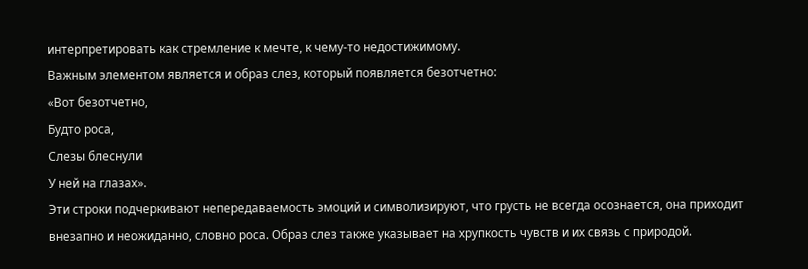интерпретировать как стремление к мечте, к чему-то недостижимому.
Важным элементом является и образ слез, который появляется безотчетно:
«Вот безотчетно,
Будто роса,
Слезы блеснули
У ней на глазах».
Эти строки подчеркивают непередаваемость эмоций и символизируют, что грусть не всегда осознается, она приходит внезапно и неожиданно, словно роса. Образ слез также указывает на хрупкость чувств и их связь с природой.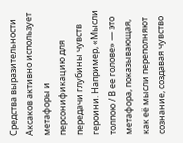Средства выразительности
Аксаков активно использует метафоры и персонификацию для передачи глубины чувств героини. Например, «Мысли толпою / В ее голове» — это метафора, показывающая, как её мысли переполняют сознание, создавая чувство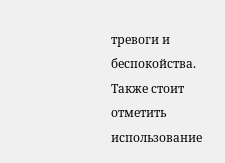тревоги и беспокойства.
Также стоит отметить использование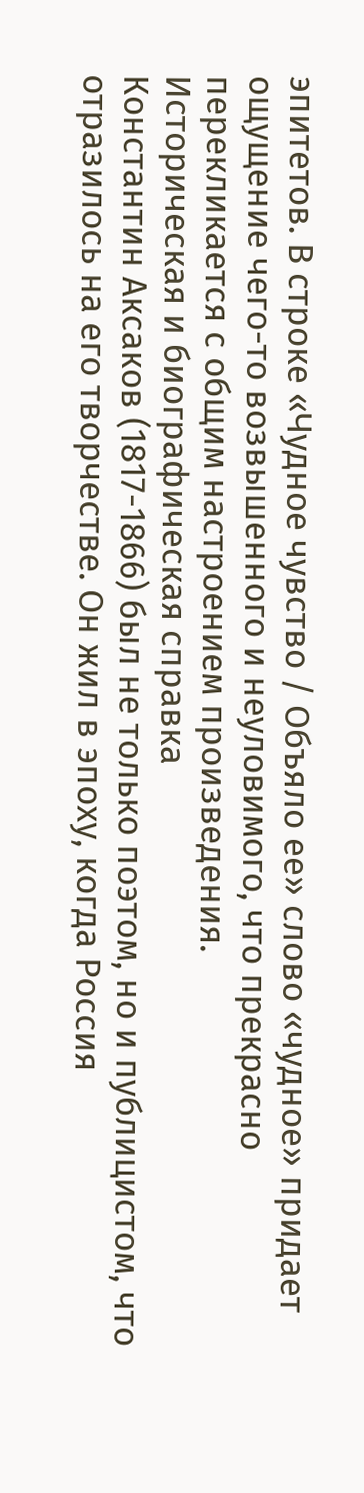эпитетов. В строке «Чудное чувство / Объяло ее» слово «чудное» придает ощущение чего-то возвышенного и неуловимого, что прекрасно перекликается с общим настроением произведения.
Историческая и биографическая справка
Константин Аксаков (1817-1866) был не только поэтом, но и публицистом, что отразилось на его творчестве. Он жил в эпоху, когда Россия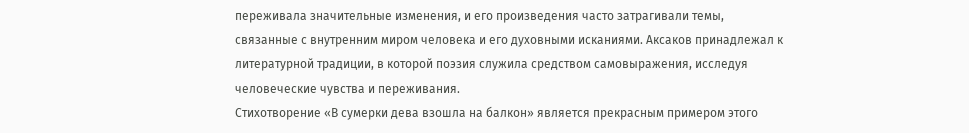переживала значительные изменения, и его произведения часто затрагивали темы, связанные с внутренним миром человека и его духовными исканиями. Аксаков принадлежал к литературной традиции, в которой поэзия служила средством самовыражения, исследуя человеческие чувства и переживания.
Стихотворение «В сумерки дева взошла на балкон» является прекрасным примером этого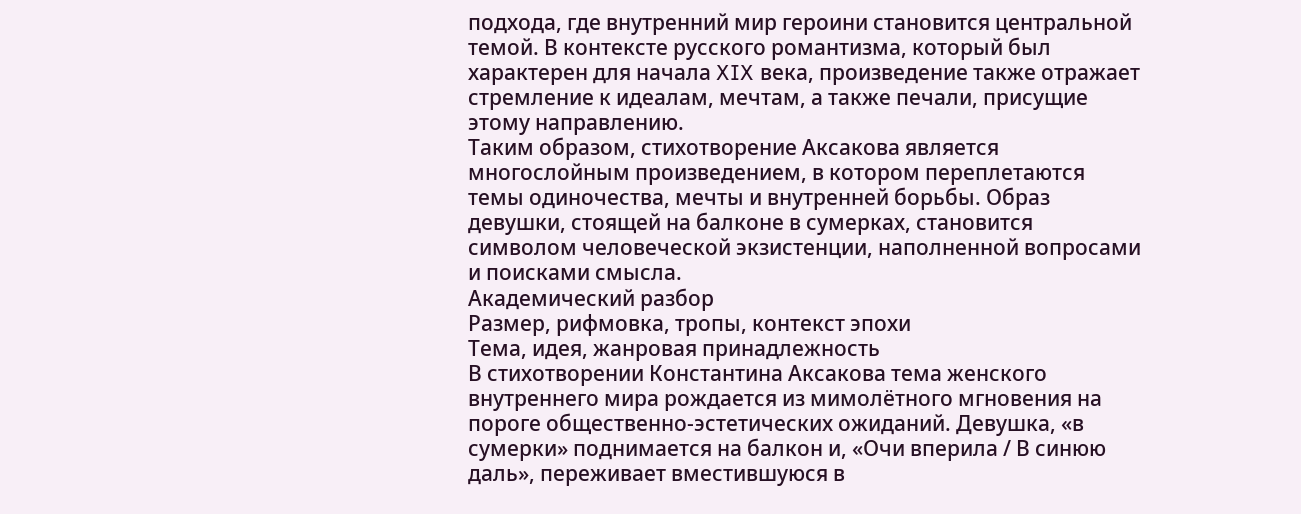подхода, где внутренний мир героини становится центральной темой. В контексте русского романтизма, который был характерен для начала XIX века, произведение также отражает стремление к идеалам, мечтам, а также печали, присущие этому направлению.
Таким образом, стихотворение Аксакова является многослойным произведением, в котором переплетаются темы одиночества, мечты и внутренней борьбы. Образ девушки, стоящей на балконе в сумерках, становится символом человеческой экзистенции, наполненной вопросами и поисками смысла.
Академический разбор
Размер, рифмовка, тропы, контекст эпохи
Тема, идея, жанровая принадлежность
В стихотворении Константина Аксакова тема женского внутреннего мира рождается из мимолётного мгновения на пороге общественно-эстетических ожиданий. Девушка, «в сумерки» поднимается на балкон и, «Очи вперила / В синюю даль», переживает вместившуюся в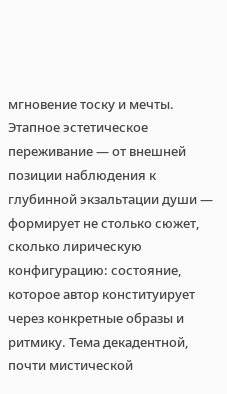мгновение тоску и мечты. Этапное эстетическое переживание — от внешней позиции наблюдения к глубинной экзальтации души — формирует не столько сюжет, сколько лирическую конфигурацию: состояние, которое автор конституирует через конкретные образы и ритмику. Тема декадентной, почти мистической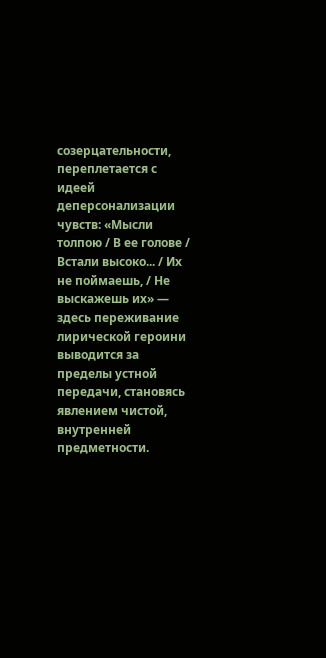созерцательности, переплетается с идеей деперсонализации чувств: «Мысли толпою / В ее голове / Встали высоко... / Их не поймаешь, / Не выскажешь их» — здесь переживание лирической героини выводится за пределы устной передачи, становясь явлением чистой, внутренней предметности.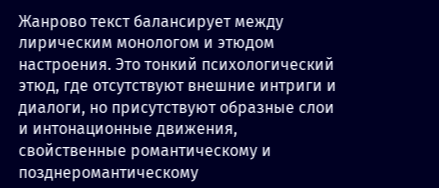Жанрово текст балансирует между лирическим монологом и этюдом настроения. Это тонкий психологический этюд, где отсутствуют внешние интриги и диалоги, но присутствуют образные слои и интонационные движения, свойственные романтическому и позднеромантическому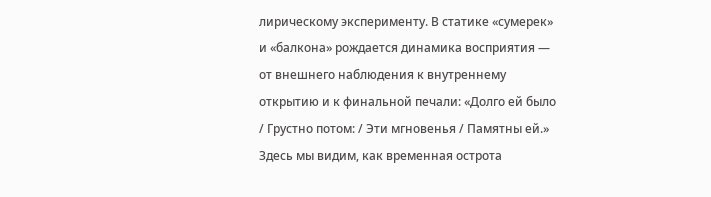лирическому эксперименту. В статике «сумерек» и «балкона» рождается динамика восприятия — от внешнего наблюдения к внутреннему открытию и к финальной печали: «Долго ей было / Грустно потом: / Эти мгновенья / Памятны ей.» Здесь мы видим, как временная острота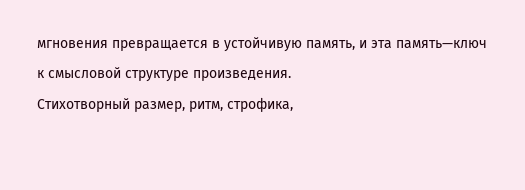мгновения превращается в устойчивую память, и эта память—ключ к смысловой структуре произведения.
Стихотворный размер, ритм, строфика,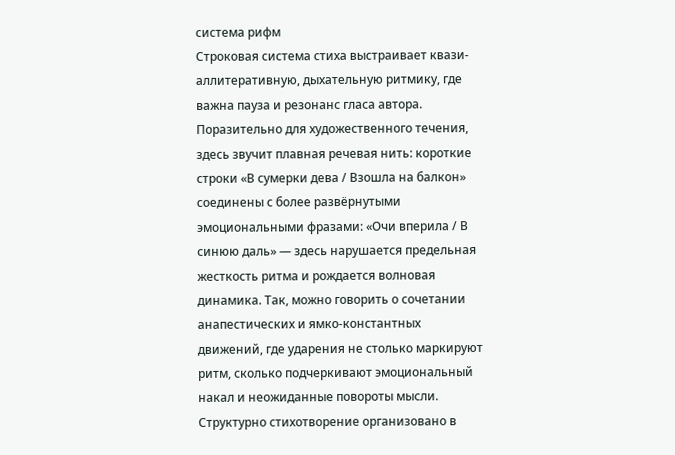система рифм
Строковая система стиха выстраивает квази-аллитеративную, дыхательную ритмику, где важна пауза и резонанс гласа автора. Поразительно для художественного течения, здесь звучит плавная речевая нить: короткие строки «В сумерки дева / Взошла на балкон» соединены с более развёрнутыми эмоциональными фразами: «Очи вперила / В синюю даль» — здесь нарушается предельная жесткость ритма и рождается волновая динамика. Так, можно говорить о сочетании анапестических и ямко-константных движений, где ударения не столько маркируют ритм, сколько подчеркивают эмоциональный накал и неожиданные повороты мысли.
Структурно стихотворение организовано в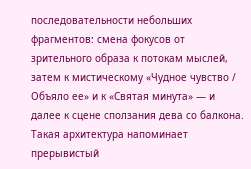последовательности небольших фрагментов: смена фокусов от зрительного образа к потокам мыслей, затем к мистическому «Чудное чувство / Объяло ее» и к «Святая минута» — и далее к сцене сползания дева со балкона. Такая архитектура напоминает прерывистый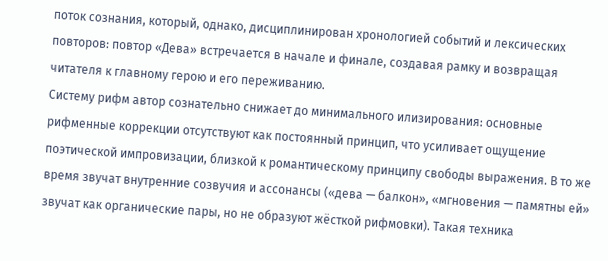поток сознания, который, однако, дисциплинирован хронологией событий и лексических повторов: повтор «Дева» встречается в начале и финале, создавая рамку и возвращая читателя к главному герою и его переживанию.
Систему рифм автор сознательно снижает до минимального илизирования: основные рифменные коррекции отсутствуют как постоянный принцип, что усиливает ощущение поэтической импровизации, близкой к романтическому принципу свободы выражения. В то же время звучат внутренние созвучия и ассонансы («дева — балкон», «мгновения — памятны ей» звучат как органические пары, но не образуют жёсткой рифмовки). Такая техника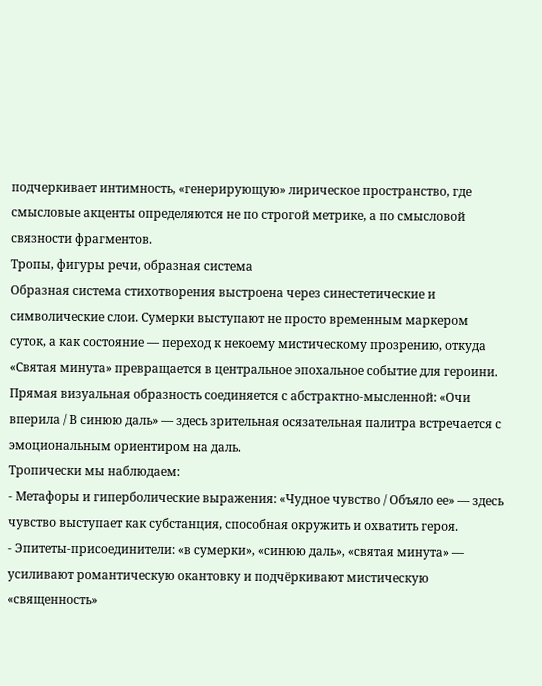подчеркивает интимность, «генерирующую» лирическое пространство, где смысловые акценты определяются не по строгой метрике, а по смысловой связности фрагментов.
Тропы, фигуры речи, образная система
Образная система стихотворения выстроена через синестетические и символические слои. Сумерки выступают не просто временным маркером суток, а как состояние — переход к некоему мистическому прозрению, откуда «Святая минута» превращается в центральное эпохальное событие для героини. Прямая визуальная образность соединяется с абстрактно-мысленной: «Очи вперила / В синюю даль» — здесь зрительная осязательная палитра встречается с эмоциональным ориентиром на даль.
Тропически мы наблюдаем:
- Метафоры и гиперболические выражения: «Чудное чувство / Объяло ее» — здесь чувство выступает как субстанция, способная окружить и охватить героя.
- Эпитеты-присоединители: «в сумерки», «синюю даль», «святая минута» — усиливают романтическую окантовку и подчёркивают мистическую «священность»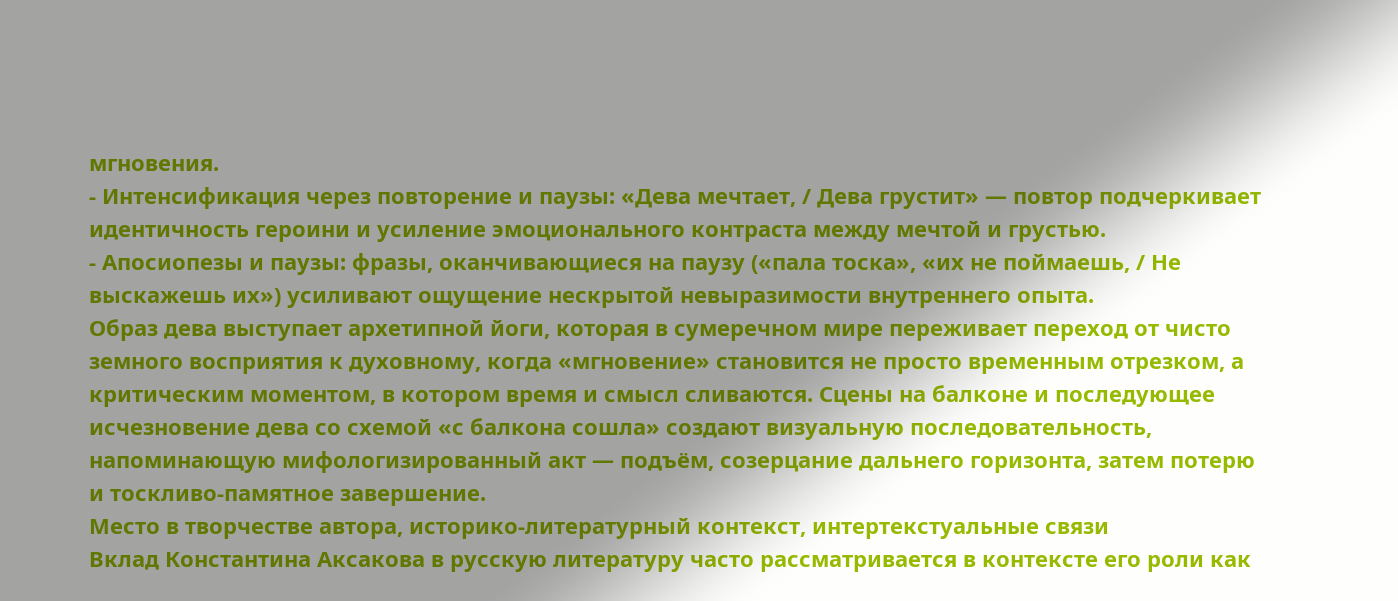мгновения.
- Интенсификация через повторение и паузы: «Дева мечтает, / Дева грустит» — повтор подчеркивает идентичность героини и усиление эмоционального контраста между мечтой и грустью.
- Апосиопезы и паузы: фразы, оканчивающиеся на паузу («пала тоска», «их не поймаешь, / Не выскажешь их») усиливают ощущение нескрытой невыразимости внутреннего опыта.
Образ дева выступает архетипной йоги, которая в сумеречном мире переживает переход от чисто земного восприятия к духовному, когда «мгновение» становится не просто временным отрезком, а критическим моментом, в котором время и смысл сливаются. Сцены на балконе и последующее исчезновение дева со схемой «с балкона сошла» создают визуальную последовательность, напоминающую мифологизированный акт — подъём, созерцание дальнего горизонта, затем потерю и тоскливо-памятное завершение.
Место в творчестве автора, историко-литературный контекст, интертекстуальные связи
Вклад Константина Аксакова в русскую литературу часто рассматривается в контексте его роли как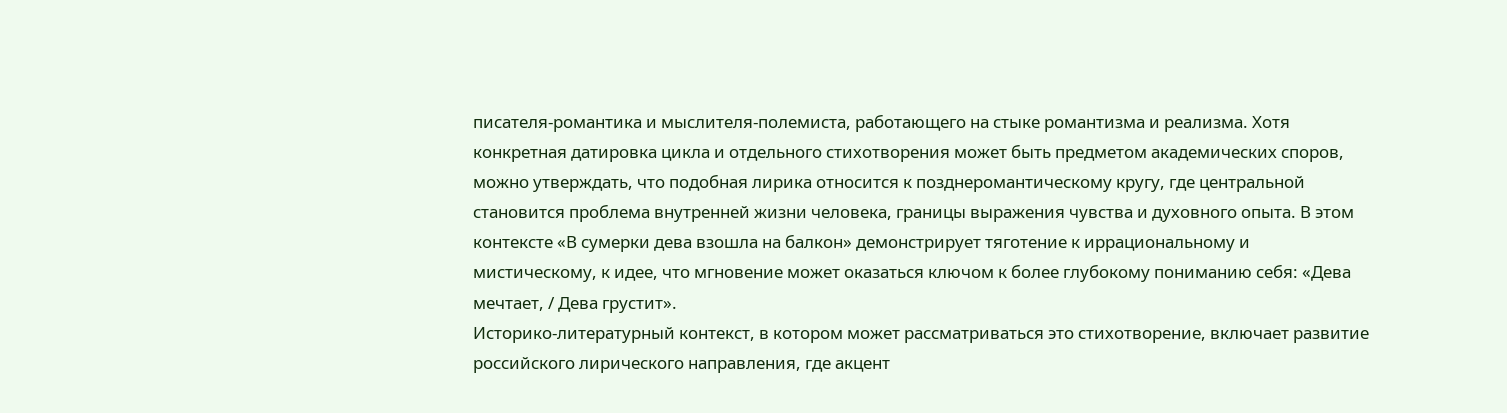писателя-романтика и мыслителя-полемиста, работающего на стыке романтизма и реализма. Хотя конкретная датировка цикла и отдельного стихотворения может быть предметом академических споров, можно утверждать, что подобная лирика относится к позднеромантическому кругу, где центральной становится проблема внутренней жизни человека, границы выражения чувства и духовного опыта. В этом контексте «В сумерки дева взошла на балкон» демонстрирует тяготение к иррациональному и мистическому, к идее, что мгновение может оказаться ключом к более глубокому пониманию себя: «Дева мечтает, / Дева грустит».
Историко-литературный контекст, в котором может рассматриваться это стихотворение, включает развитие российского лирического направления, где акцент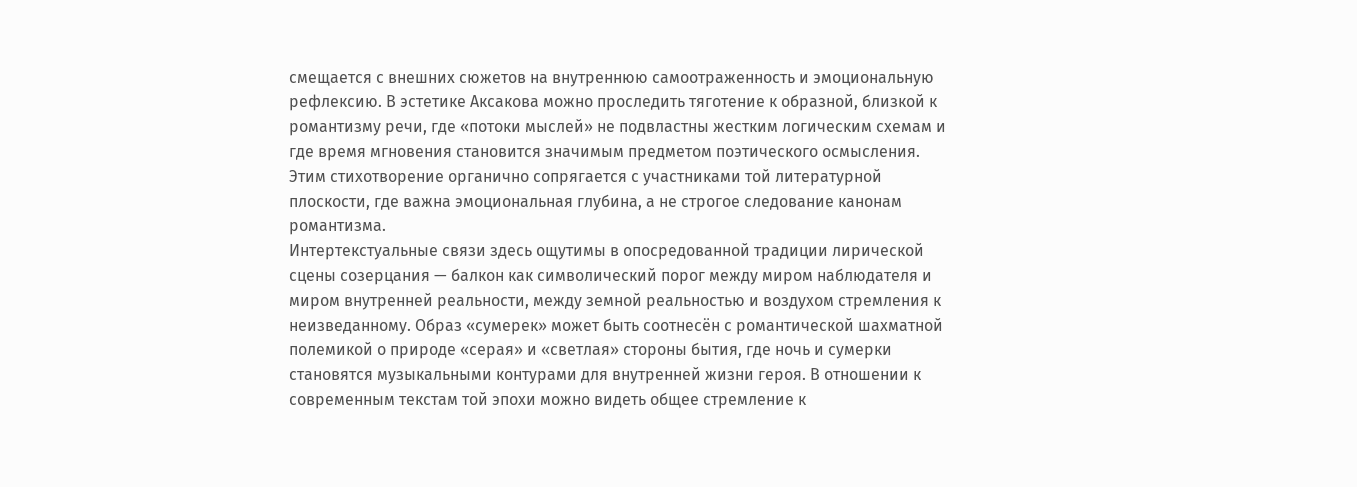смещается с внешних сюжетов на внутреннюю самоотраженность и эмоциональную рефлексию. В эстетике Аксакова можно проследить тяготение к образной, близкой к романтизму речи, где «потоки мыслей» не подвластны жестким логическим схемам и где время мгновения становится значимым предметом поэтического осмысления. Этим стихотворение органично сопрягается с участниками той литературной плоскости, где важна эмоциональная глубина, а не строгое следование канонам романтизма.
Интертекстуальные связи здесь ощутимы в опосредованной традиции лирической сцены созерцания — балкон как символический порог между миром наблюдателя и миром внутренней реальности, между земной реальностью и воздухом стремления к неизведанному. Образ «сумерек» может быть соотнесён с романтической шахматной полемикой о природе «серая» и «светлая» стороны бытия, где ночь и сумерки становятся музыкальными контурами для внутренней жизни героя. В отношении к современным текстам той эпохи можно видеть общее стремление к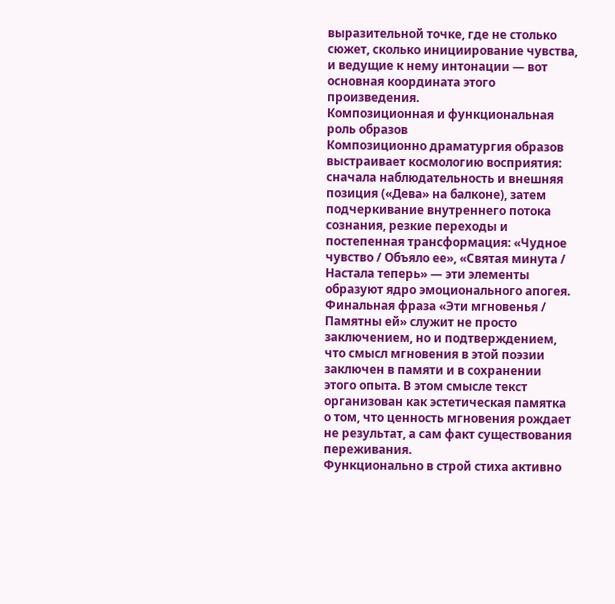выразительной точке, где не столько сюжет, сколько инициирование чувства, и ведущие к нему интонации — вот основная координата этого произведения.
Композиционная и функциональная роль образов
Композиционно драматургия образов выстраивает космологию восприятия: сначала наблюдательность и внешняя позиция («Дева» на балконе), затем подчеркивание внутреннего потока сознания, резкие переходы и постепенная трансформация: «Чудное чувство / Объяло ее», «Святая минута / Настала теперь» — эти элементы образуют ядро эмоционального апогея. Финальная фраза «Эти мгновенья / Памятны ей» служит не просто заключением, но и подтверждением, что смысл мгновения в этой поэзии заключен в памяти и в сохранении этого опыта. В этом смысле текст организован как эстетическая памятка о том, что ценность мгновения рождает не результат, а сам факт существования переживания.
Функционально в строй стиха активно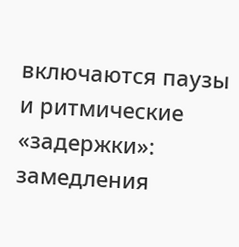включаются паузы и ритмические «задержки»: замедления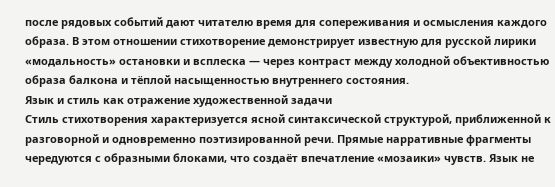после рядовых событий дают читателю время для сопереживания и осмысления каждого образа. В этом отношении стихотворение демонстрирует известную для русской лирики «модальность» остановки и всплеска — через контраст между холодной объективностью образа балкона и тёплой насыщенностью внутреннего состояния.
Язык и стиль как отражение художественной задачи
Стиль стихотворения характеризуется ясной синтаксической структурой, приближенной к разговорной и одновременно поэтизированной речи. Прямые нарративные фрагменты чередуются с образными блоками, что создаёт впечатление «мозаики» чувств. Язык не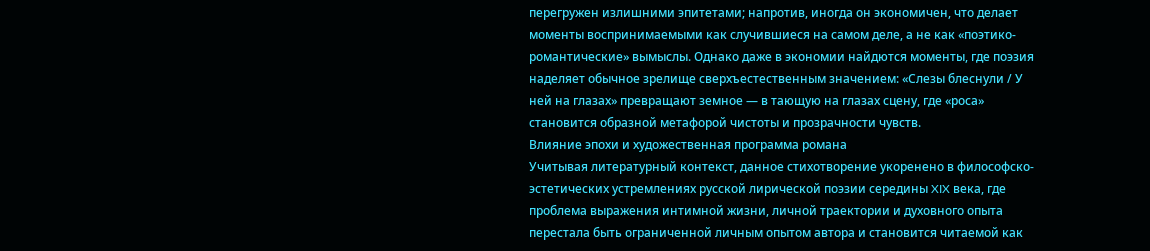перегружен излишними эпитетами; напротив, иногда он экономичен, что делает моменты воспринимаемыми как случившиеся на самом деле, а не как «поэтико-романтические» вымыслы. Однако даже в экономии найдются моменты, где поэзия наделяет обычное зрелище сверхъестественным значением: «Слезы блеснули / У ней на глазах» превращают земное — в тающую на глазах сцену, где «роса» становится образной метафорой чистоты и прозрачности чувств.
Влияние эпохи и художественная программа романа
Учитывая литературный контекст, данное стихотворение укоренено в философско-эстетических устремлениях русской лирической поэзии середины XIX века, где проблема выражения интимной жизни, личной траектории и духовного опыта перестала быть ограниченной личным опытом автора и становится читаемой как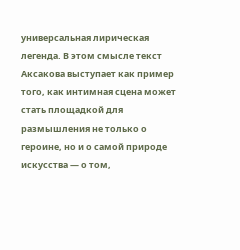универсальная лирическая легенда. В этом смысле текст Аксакова выступает как пример того, как интимная сцена может стать площадкой для размышления не только о героине, но и о самой природе искусства — о том,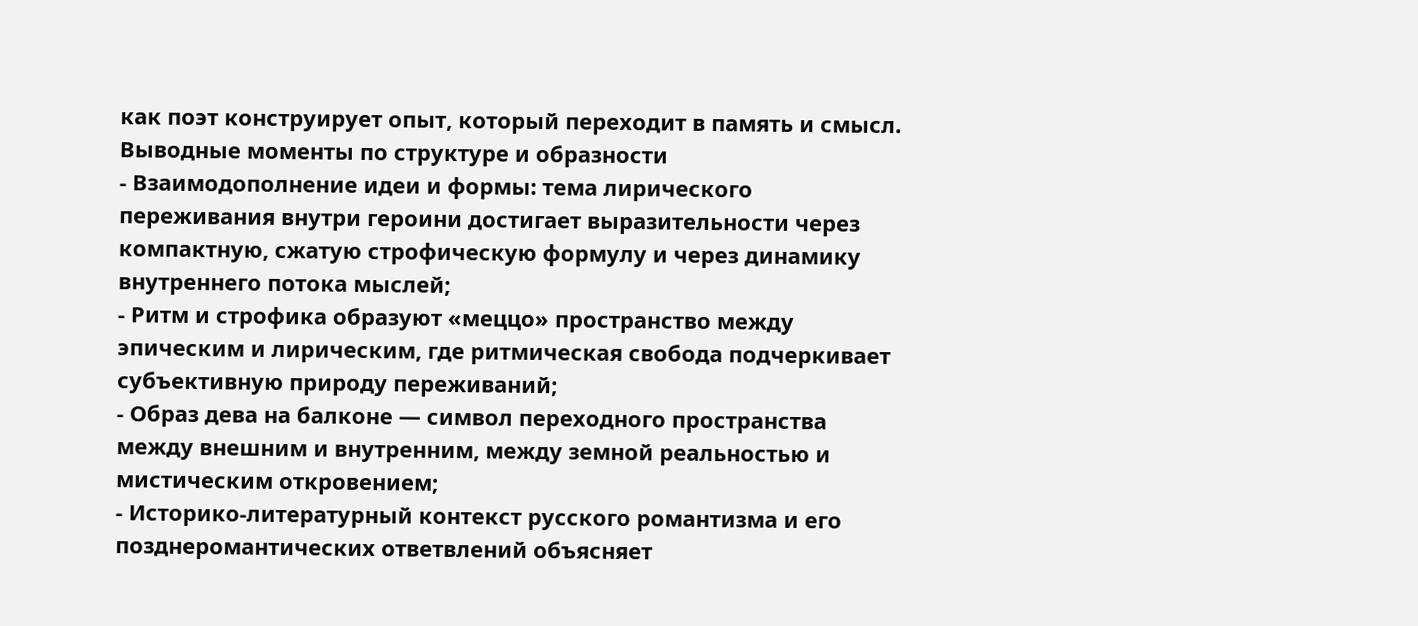как поэт конструирует опыт, который переходит в память и смысл.
Выводные моменты по структуре и образности
- Взаимодополнение идеи и формы: тема лирического переживания внутри героини достигает выразительности через компактную, сжатую строфическую формулу и через динамику внутреннего потока мыслей;
- Ритм и строфика образуют «меццо» пространство между эпическим и лирическим, где ритмическая свобода подчеркивает субъективную природу переживаний;
- Образ дева на балконе — символ переходного пространства между внешним и внутренним, между земной реальностью и мистическим откровением;
- Историко-литературный контекст русского романтизма и его позднеромантических ответвлений объясняет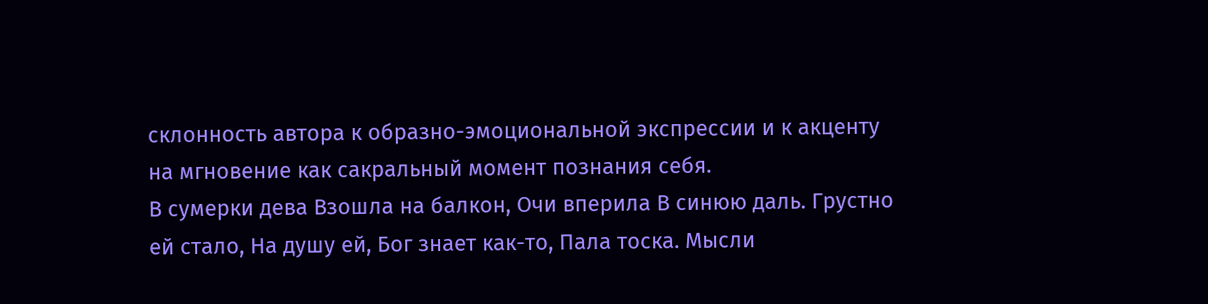склонность автора к образно-эмоциональной экспрессии и к акценту на мгновение как сакральный момент познания себя.
В сумерки дева Взошла на балкон, Очи вперила В синюю даль. Грустно ей стало, На душу ей, Бог знает как-то, Пала тоска. Мысли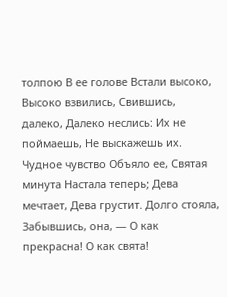толпою В ее голове Встали высоко, Высоко взвились, Свившись, далеко, Далеко неслись: Их не поймаешь, Не выскажешь их. Чудное чувство Объяло ее, Святая минута Настала теперь; Дева мечтает, Дева грустит. Долго стояла, Забывшись, она, — О как прекрасна! О как свята!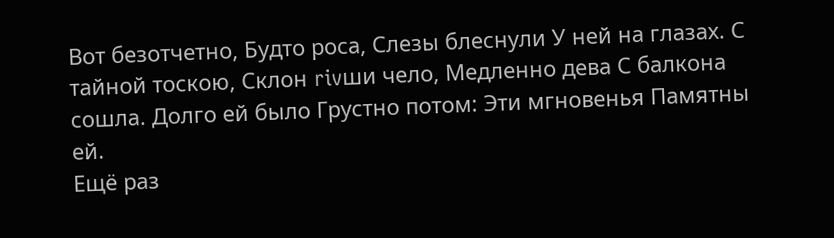Вот безотчетно, Будто роса, Слезы блеснули У ней на глазах. С тайной тоскою, Склон rivши чело, Медленно дева С балкона сошла. Долго ей было Грустно потом: Эти мгновенья Памятны ей.
Ещё раз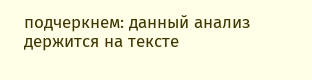подчеркнем: данный анализ держится на тексте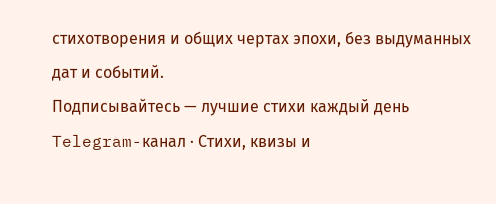стихотворения и общих чертах эпохи, без выдуманных дат и событий.
Подписывайтесь — лучшие стихи каждый день
Telegram-канал · Стихи, квизы и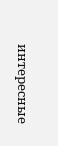интересные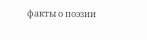факты о поэзии